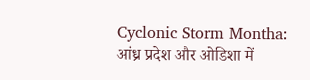Cyclonic Storm Montha: आंध्र प्रदेश और ओडिशा में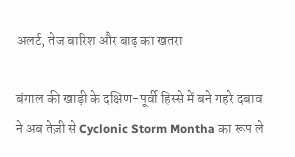अलर्ट, तेज बारिश और बाढ़ का खतरा

बंगाल की खाड़ी के दक्षिण-पूर्वी हिस्से में बने गहरे दबाव ने अब तेज़ी से Cyclonic Storm Montha का रूप ले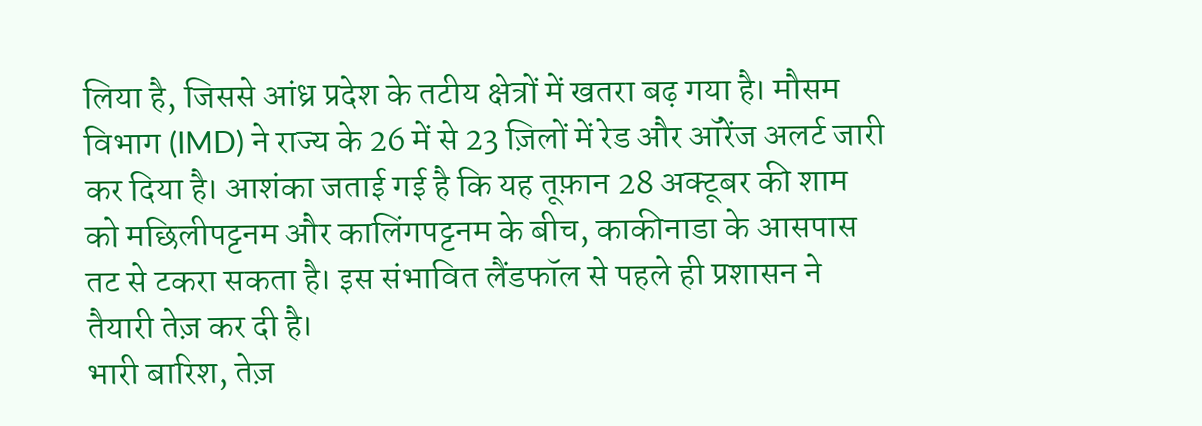लिया है, जिससे आंध्र प्रदेश के तटीय क्षेत्रों में खतरा बढ़ गया है। मौसम विभाग (IMD) ने राज्य के 26 में से 23 ज़िलों में रेड और ऑरेंज अलर्ट जारी कर दिया है। आशंका जताई गई है कि यह तूफ़ान 28 अक्टूबर की शाम को मछिलीपट्टनम और कालिंगपट्टनम के बीच, काकीनाडा के आसपास तट से टकरा सकता है। इस संभावित लैंडफॉल से पहले ही प्रशासन ने तैयारी तेज़ कर दी है।
भारी बारिश, तेज़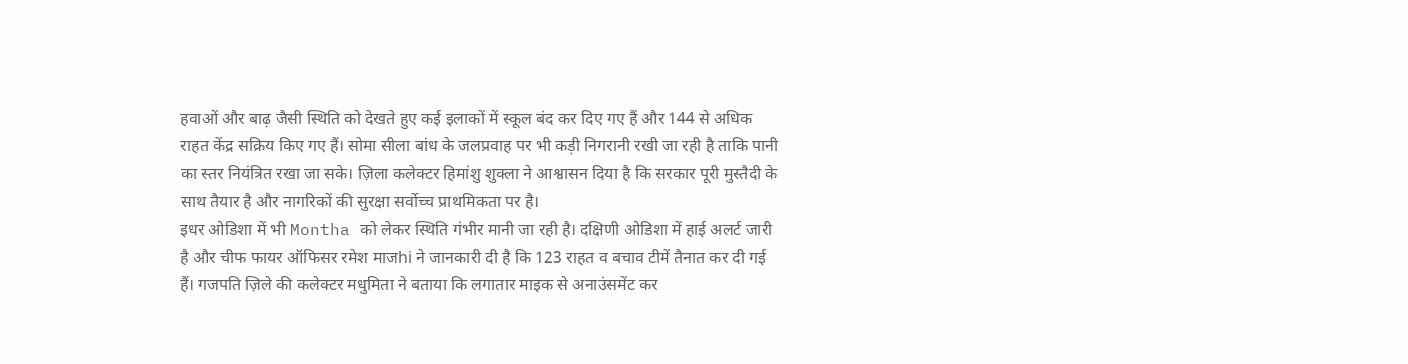हवाओं और बाढ़ जैसी स्थिति को देखते हुए कई इलाकों में स्कूल बंद कर दिए गए हैं और 144 से अधिक राहत केंद्र सक्रिय किए गए हैं। सोमा सीला बांध के जलप्रवाह पर भी कड़ी निगरानी रखी जा रही है ताकि पानी का स्तर नियंत्रित रखा जा सके। ज़िला कलेक्टर हिमांशु शुक्ला ने आश्वासन दिया है कि सरकार पूरी मुस्तैदी के साथ तैयार है और नागरिकों की सुरक्षा सर्वोच्च प्राथमिकता पर है।
इधर ओडिशा में भी Montha को लेकर स्थिति गंभीर मानी जा रही है। दक्षिणी ओडिशा में हाई अलर्ट जारी है और चीफ फायर ऑफिसर रमेश माजhi ने जानकारी दी है कि 123 राहत व बचाव टीमें तैनात कर दी गई हैं। गजपति ज़िले की कलेक्टर मधुमिता ने बताया कि लगातार माइक से अनाउंसमेंट कर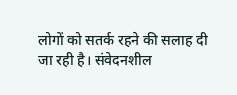लोगों को सतर्क रहने की सलाह दी जा रही है। संवेदनशील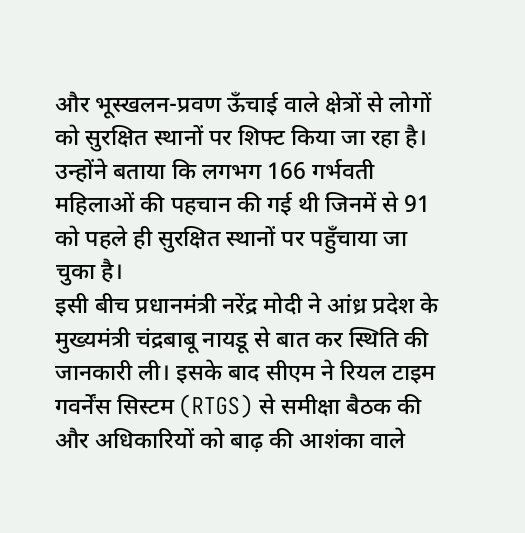और भूस्खलन-प्रवण ऊँचाई वाले क्षेत्रों से लोगों को सुरक्षित स्थानों पर शिफ्ट किया जा रहा है। उन्होंने बताया कि लगभग 166 गर्भवती महिलाओं की पहचान की गई थी जिनमें से 91 को पहले ही सुरक्षित स्थानों पर पहुँचाया जा चुका है।
इसी बीच प्रधानमंत्री नरेंद्र मोदी ने आंध्र प्रदेश के मुख्यमंत्री चंद्रबाबू नायडू से बात कर स्थिति की जानकारी ली। इसके बाद सीएम ने रियल टाइम गवर्नेंस सिस्टम (RTGS) से समीक्षा बैठक की और अधिकारियों को बाढ़ की आशंका वाले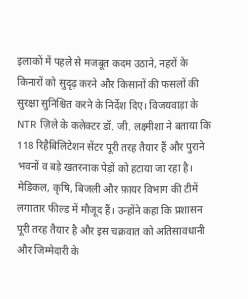इलाकों में पहले से मजबूत कदम उठाने, नहरों के किनारों को सुदृढ़ करने और किसानों की फसलों की सुरक्षा सुनिश्चित करने के निर्देश दिए। विजयवाड़ा के NTR ज़िले के कलेक्टर डॉ. जी. लक्ष्मीशा ने बताया कि 118 रिहैबिलिटेशन सेंटर पूरी तरह तैयार हैं और पुराने भवनों व बड़े खतरनाक पेड़ों को हटाया जा रहा है। मेडिकल, कृषि, बिजली और फ़ायर विभाग की टीमें लगातार फील्ड में मौजूद हैं। उन्होंने कहा कि प्रशासन पूरी तरह तैयार है और इस चक्रवात को अतिसावधानी और जिम्मेदारी के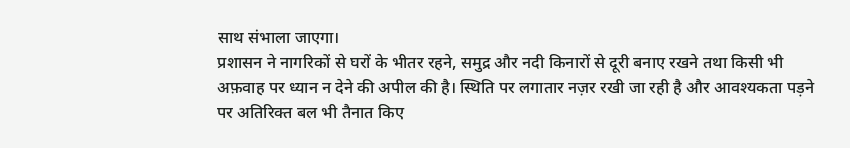साथ संभाला जाएगा।
प्रशासन ने नागरिकों से घरों के भीतर रहने, समुद्र और नदी किनारों से दूरी बनाए रखने तथा किसी भी अफ़वाह पर ध्यान न देने की अपील की है। स्थिति पर लगातार नज़र रखी जा रही है और आवश्यकता पड़ने पर अतिरिक्त बल भी तैनात किए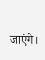जाएंगे।